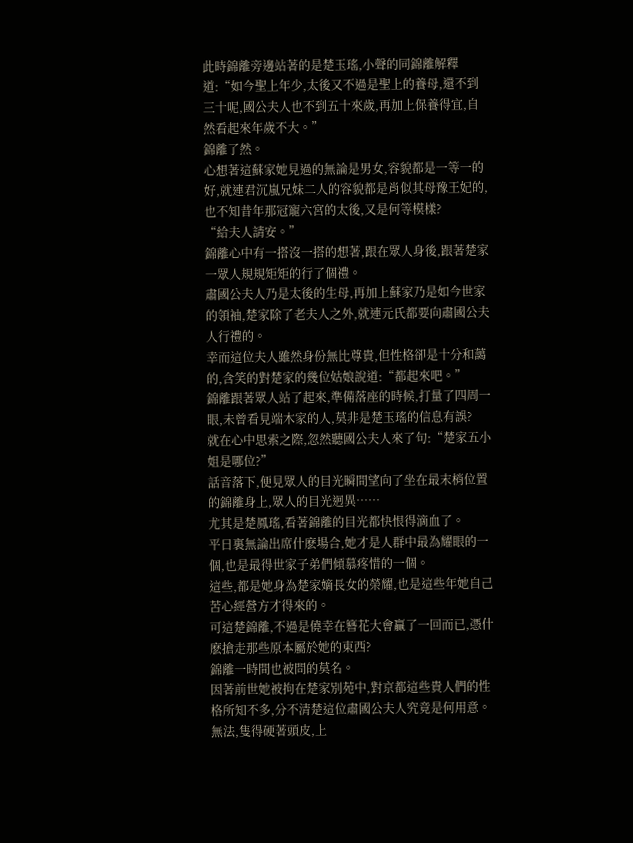此時錦離旁邊站著的是楚玉瑤,小聲的同錦離解釋道:“如今聖上年少,太後又不過是聖上的養母,還不到三十呢,國公夫人也不到五十來歲,再加上保養得宜,自然看起來年歲不大。”
錦離了然。
心想著這蘇家她見過的無論是男女,容貌都是一等一的好,就連君沉嵐兄妹二人的容貌都是肖似其母豫王妃的,也不知昔年那冠寵六宮的太後,又是何等模樣?
“給夫人請安。”
錦離心中有一搭沒一搭的想著,跟在眾人身後,跟著楚家一眾人規規矩矩的行了個禮。
肅國公夫人乃是太後的生母,再加上蘇家乃是如今世家的領袖,楚家除了老夫人之外,就連元氏都要向肅國公夫人行禮的。
幸而這位夫人雖然身份無比尊貴,但性格卻是十分和藹的,含笑的對楚家的幾位姑娘說道:“都起來吧。”
錦離跟著眾人站了起來,準備落座的時候,打量了四周一眼,未曾看見端木家的人,莫非是楚玉瑤的信息有誤?
就在心中思索之際,忽然聽國公夫人來了句:“楚家五小姐是哪位?”
話音落下,便見眾人的目光瞬間望向了坐在最末梢位置的錦離身上,眾人的目光迥異……
尤其是楚鳳瑤,看著錦離的目光都快恨得滴血了。
平日裏無論出席什麽場合,她才是人群中最為耀眼的一個,也是最得世家子弟們傾慕疼惜的一個。
這些,都是她身為楚家嫡長女的榮耀,也是這些年她自己苦心經營方才得來的。
可這楚錦離,不過是僥幸在簪花大會贏了一回而已,憑什麽搶走那些原本屬於她的東西?
錦離一時間也被問的莫名。
因著前世她被拘在楚家別苑中,對京都這些貴人們的性格所知不多,分不清楚這位肅國公夫人究竟是何用意。
無法,隻得硬著頭皮,上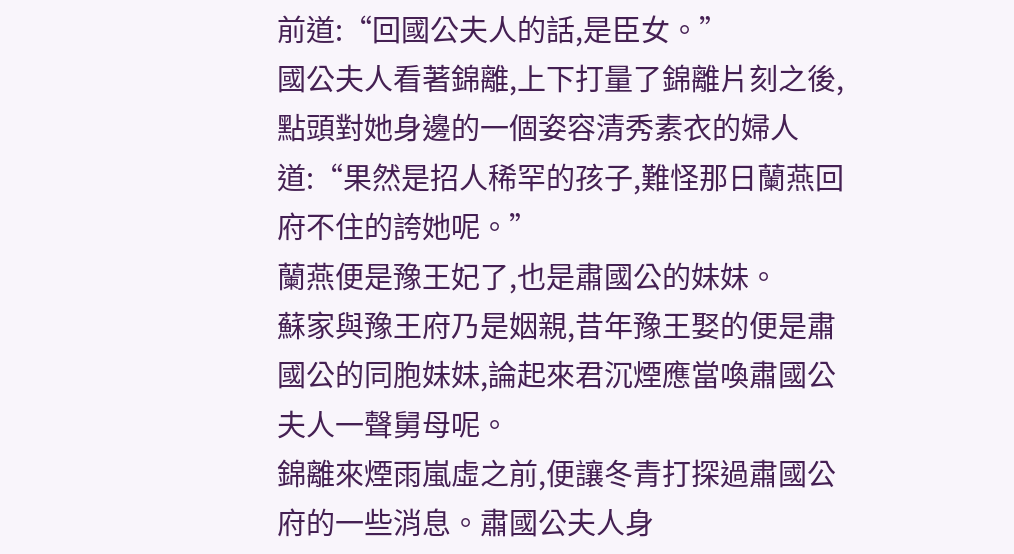前道:“回國公夫人的話,是臣女。”
國公夫人看著錦離,上下打量了錦離片刻之後,點頭對她身邊的一個姿容清秀素衣的婦人道:“果然是招人稀罕的孩子,難怪那日蘭燕回府不住的誇她呢。”
蘭燕便是豫王妃了,也是肅國公的妹妹。
蘇家與豫王府乃是姻親,昔年豫王娶的便是肅國公的同胞妹妹,論起來君沉煙應當喚肅國公夫人一聲舅母呢。
錦離來煙雨嵐虛之前,便讓冬青打探過肅國公府的一些消息。肅國公夫人身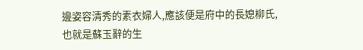邊姿容清秀的素衣婦人,應該便是府中的長媳柳氏,也就是蘇玉辭的生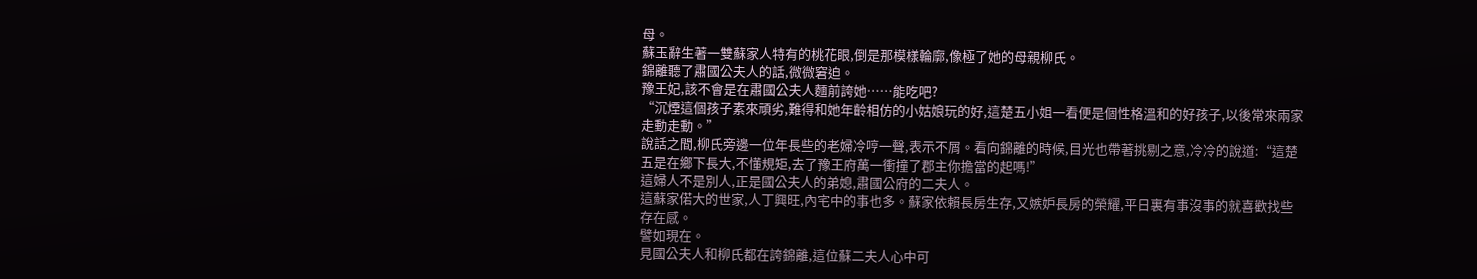母。
蘇玉辭生著一雙蘇家人特有的桃花眼,倒是那模樣輪廓,像極了她的母親柳氏。
錦離聽了肅國公夫人的話,微微窘迫。
豫王妃,該不會是在肅國公夫人麵前誇她……能吃吧?
“沉煙這個孩子素來頑劣,難得和她年齡相仿的小姑娘玩的好,這楚五小姐一看便是個性格溫和的好孩子,以後常來兩家走動走動。”
說話之間,柳氏旁邊一位年長些的老婦冷哼一聲,表示不屑。看向錦離的時候,目光也帶著挑剔之意,冷冷的說道:“這楚五是在鄉下長大,不懂規矩,去了豫王府萬一衝撞了郡主你擔當的起嗎!”
這婦人不是別人,正是國公夫人的弟媳,肅國公府的二夫人。
這蘇家偌大的世家,人丁興旺,內宅中的事也多。蘇家依賴長房生存,又嫉妒長房的榮耀,平日裏有事沒事的就喜歡找些存在感。
譬如現在。
見國公夫人和柳氏都在誇錦離,這位蘇二夫人心中可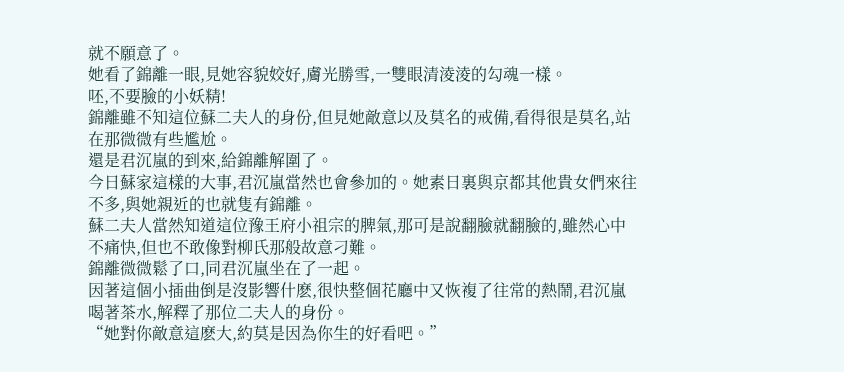就不願意了。
她看了錦離一眼,見她容貌姣好,膚光勝雪,一雙眼清淩淩的勾魂一樣。
呸,不要臉的小妖精!
錦離雖不知這位蘇二夫人的身份,但見她敵意以及莫名的戒備,看得很是莫名,站在那微微有些尷尬。
還是君沉嵐的到來,給錦離解圍了。
今日蘇家這樣的大事,君沉嵐當然也會參加的。她素日裏與京都其他貴女們來往不多,與她親近的也就隻有錦離。
蘇二夫人當然知道這位豫王府小祖宗的脾氣,那可是說翻臉就翻臉的,雖然心中不痛快,但也不敢像對柳氏那般故意刁難。
錦離微微鬆了口,同君沉嵐坐在了一起。
因著這個小插曲倒是沒影響什麽,很快整個花廳中又恢複了往常的熱鬧,君沉嵐喝著茶水,解釋了那位二夫人的身份。
“她對你敵意這麽大,約莫是因為你生的好看吧。”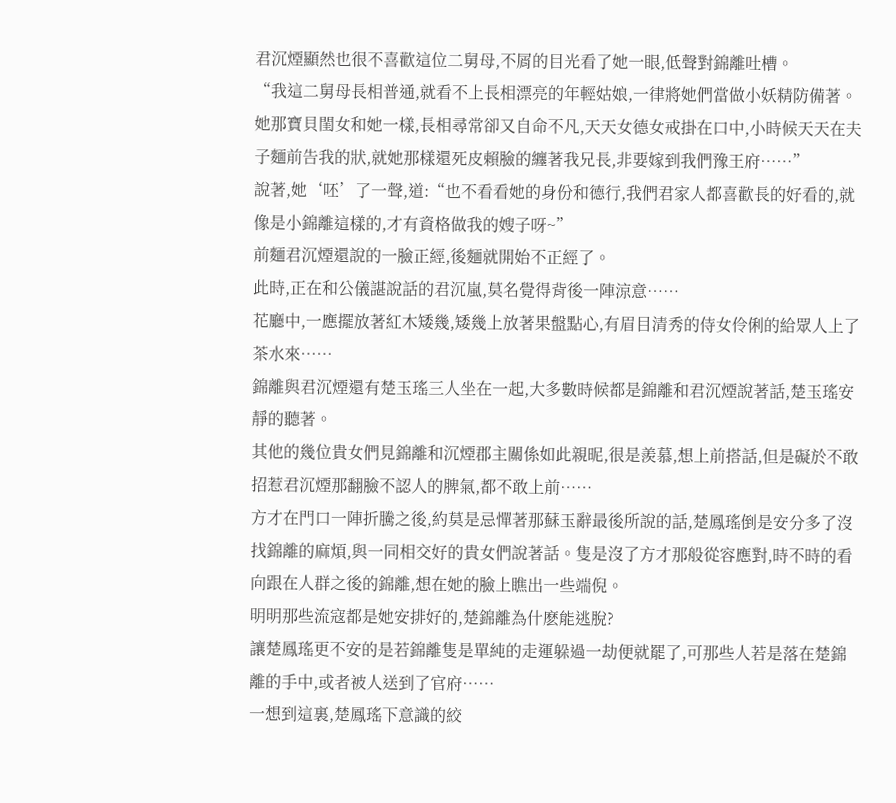君沉煙顯然也很不喜歡這位二舅母,不屑的目光看了她一眼,低聲對錦離吐槽。
“我這二舅母長相普通,就看不上長相漂亮的年輕姑娘,一律將她們當做小妖精防備著。她那寶貝閨女和她一樣,長相尋常卻又自命不凡,天天女德女戒掛在口中,小時候天天在夫子麵前告我的狀,就她那樣還死皮賴臉的纏著我兄長,非要嫁到我們豫王府……”
說著,她‘呸’了一聲,道:“也不看看她的身份和德行,我們君家人都喜歡長的好看的,就像是小錦離這樣的,才有資格做我的嫂子呀~”
前麵君沉煙還說的一臉正經,後麵就開始不正經了。
此時,正在和公儀諶說話的君沉嵐,莫名覺得背後一陣涼意……
花廳中,一應擺放著紅木矮幾,矮幾上放著果盤點心,有眉目清秀的侍女伶俐的給眾人上了茶水來……
錦離與君沉煙還有楚玉瑤三人坐在一起,大多數時候都是錦離和君沉煙說著話,楚玉瑤安靜的聽著。
其他的幾位貴女們見錦離和沉煙郡主關係如此親昵,很是羨慕,想上前搭話,但是礙於不敢招惹君沉煙那翻臉不認人的脾氣,都不敢上前……
方才在門口一陣折騰之後,約莫是忌憚著那蘇玉辭最後所說的話,楚鳳瑤倒是安分多了沒找錦離的麻煩,與一同相交好的貴女們說著話。隻是沒了方才那般從容應對,時不時的看向跟在人群之後的錦離,想在她的臉上瞧出一些端倪。
明明那些流寇都是她安排好的,楚錦離為什麽能逃脫?
讓楚鳳瑤更不安的是若錦離隻是單純的走運躲過一劫便就罷了,可那些人若是落在楚錦離的手中,或者被人送到了官府……
一想到這裏,楚鳳瑤下意識的絞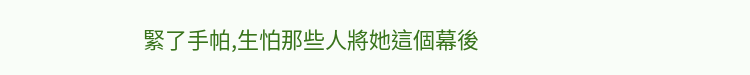緊了手帕,生怕那些人將她這個幕後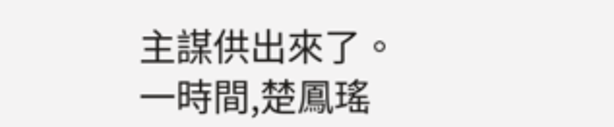主謀供出來了。
一時間,楚鳳瑤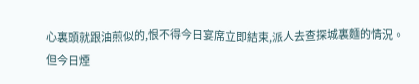心裏頭就跟油煎似的,恨不得今日宴席立即結束,派人去查探城裏麵的情況。
但今日煙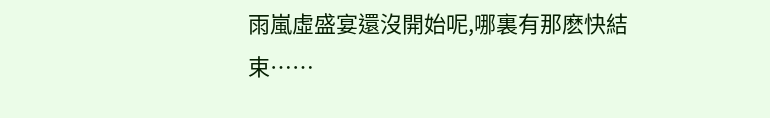雨嵐虛盛宴還沒開始呢,哪裏有那麽快結束……